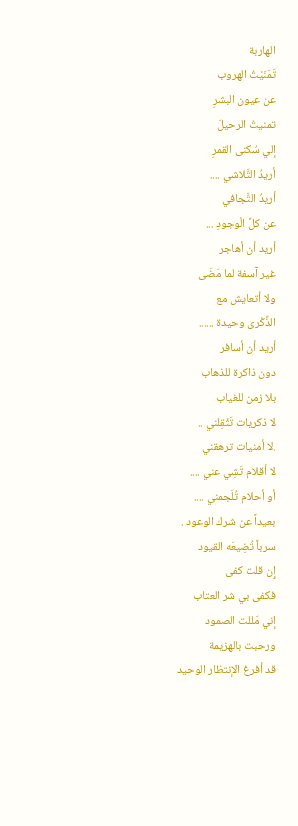الهاربة
تَمَنَيْتُ الهروب
عن عيون البشرِ
تمنيتُ الرحيلَ
إلي سُكنى القمرِ
أريدُ التَّلاشي ....
أريدُ التَّجافي
عن كلِّ الْوجودِ ...
أريد أن أهاجر
غير آسفة لما مَضَى
ولا أتعايش مع
الذِّكْرى وحيدة ......
أريد أن أسافر
دون ذاكرة للذهاب
بلا زمن للغياب
لا ذكريات تَثْقِلني ..
.لا أمنيات ترهقني
لا أقلام تَشِي عني ....
أو أحلام تُلَجمني ....
بعيداً عن شرك الوعود .
سرباً تُضِيعَه القيود
إِن قلت كفى
فكفى بي شر العتاب
إني مَللت الصمود
ورحبت بالهزيمة
قد أفرغ الإنتظار الوحيد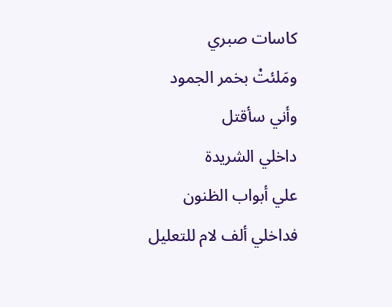كاسات صبري
ومَلئتْ بخمر الجمود
وأني سأقتل
داخلي الشريدة
علي أبواب الظنون
فداخلي ألف لام للتعليل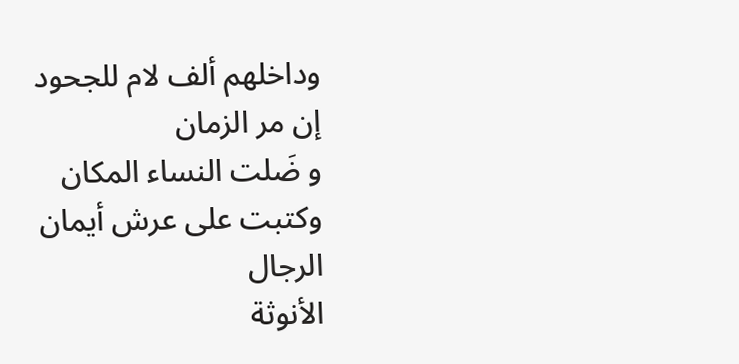وداخلهم ألف لام للجحود
إن مر الزمان
و ضَلت النساء المكان
وكتبت على عرش أيمان
الرجال
الأنوثة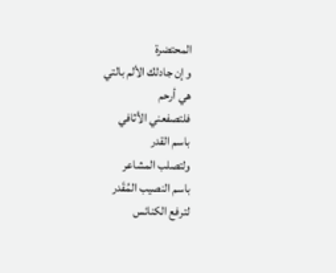المحتضرة
و إن جادلك الألم بالتي
هي أرحم
فلتصفعني الأثافي
باسم القدر
ولتصلب المشاعر
باسم النصيب المُقَدر
لترفع الكنائس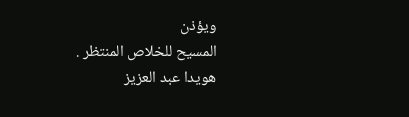ويؤذن
المسيح للخلاص المنتظر .
هويدا عبد العزيز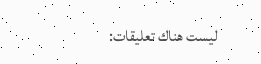ليست هناك تعليقات: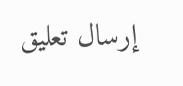إرسال تعليق